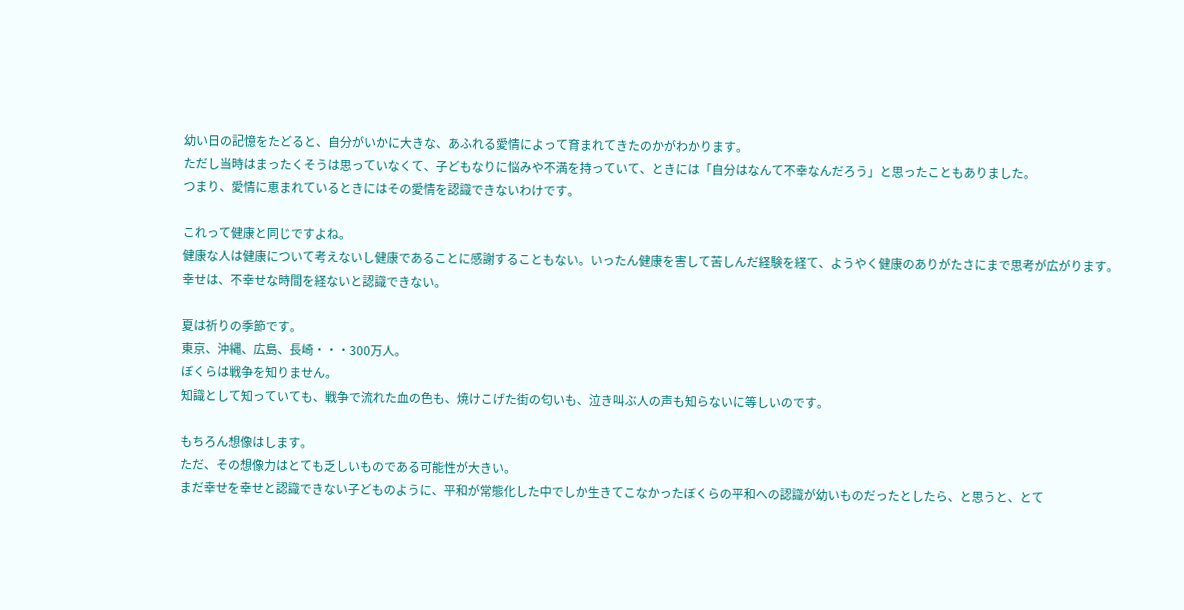幼い日の記憶をたどると、自分がいかに大きな、あふれる愛情によって育まれてきたのかがわかります。
ただし当時はまったくそうは思っていなくて、子どもなりに悩みや不満を持っていて、ときには「自分はなんて不幸なんだろう」と思ったこともありました。
つまり、愛情に恵まれているときにはその愛情を認識できないわけです。

これって健康と同じですよね。
健康な人は健康について考えないし健康であることに感謝することもない。いったん健康を害して苦しんだ経験を経て、ようやく健康のありがたさにまで思考が広がります。
幸せは、不幸せな時間を経ないと認識できない。

夏は祈りの季節です。
東京、沖縄、広島、長崎・・・300万人。
ぼくらは戦争を知りません。
知識として知っていても、戦争で流れた血の色も、焼けこげた街の匂いも、泣き叫ぶ人の声も知らないに等しいのです。

もちろん想像はします。
ただ、その想像力はとても乏しいものである可能性が大きい。
まだ幸せを幸せと認識できない子どものように、平和が常態化した中でしか生きてこなかったぼくらの平和への認識が幼いものだったとしたら、と思うと、とて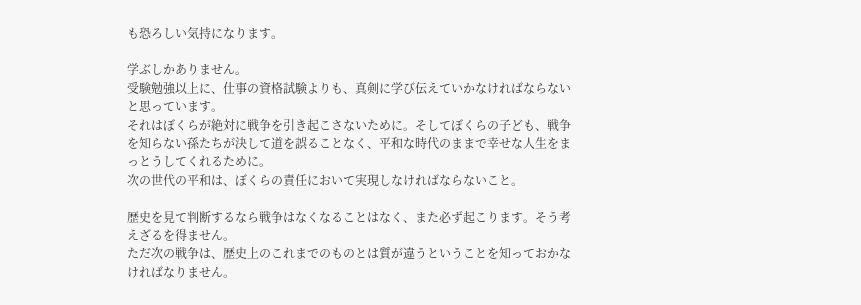も恐ろしい気持になります。

学ぶしかありません。
受験勉強以上に、仕事の資格試験よりも、真剣に学び伝えていかなければならないと思っています。
それはぼくらが絶対に戦争を引き起こさないために。そしてぼくらの子ども、戦争を知らない孫たちが決して道を誤ることなく、平和な時代のままで幸せな人生をまっとうしてくれるために。
次の世代の平和は、ぼくらの責任において実現しなければならないこと。

歴史を見て判断するなら戦争はなくなることはなく、また必ず起こります。そう考えざるを得ません。
ただ次の戦争は、歴史上のこれまでのものとは質が違うということを知っておかなければなりません。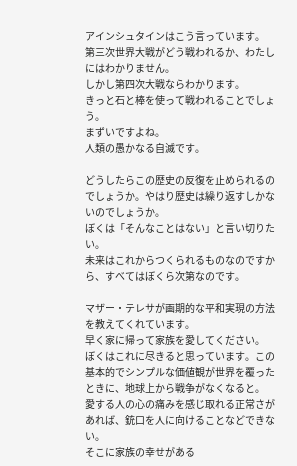アインシュタインはこう言っています。
第三次世界大戦がどう戦われるか、わたしにはわかりません。
しかし第四次大戦ならわかります。
きっと石と棒を使って戦われることでしょう。
まずいですよね。
人類の愚かなる自滅です。

どうしたらこの歴史の反復を止められるのでしょうか。やはり歴史は繰り返すしかないのでしょうか。
ぼくは「そんなことはない」と言い切りたい。
未来はこれからつくられるものなのですから、すべてはぼくら次第なのです。

マザー・テレサが画期的な平和実現の方法を教えてくれています。
早く家に帰って家族を愛してください。
ぼくはこれに尽きると思っています。この基本的でシンプルな価値観が世界を覆ったときに、地球上から戦争がなくなると。
愛する人の心の痛みを感じ取れる正常さがあれば、銃口を人に向けることなどできない。
そこに家族の幸せがある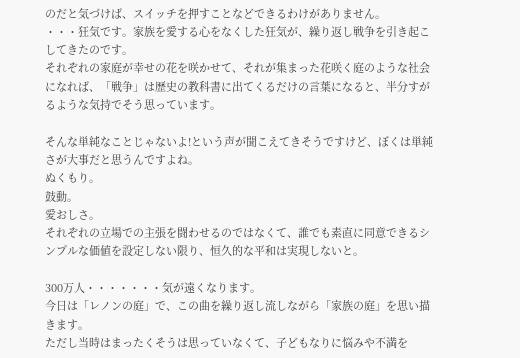のだと気づけば、スイッチを押すことなどできるわけがありません。
・・・狂気です。家族を愛する心をなくした狂気が、繰り返し戦争を引き起こしてきたのです。
それぞれの家庭が幸せの花を咲かせて、それが集まった花咲く庭のような社会になれば、「戦争」は歴史の教科書に出てくるだけの言葉になると、半分すがるような気持でそう思っています。

そんな単純なことじゃないよ!という声が聞こえてきそうですけど、ぼくは単純さが大事だと思うんですよね。
ぬくもり。
鼓動。
愛おしさ。
それぞれの立場での主張を闘わせるのではなくて、誰でも素直に同意できるシンプルな価値を設定しない限り、恒久的な平和は実現しないと。

300万人・・・・・・・気が遠くなります。
今日は「レノンの庭」で、この曲を繰り返し流しながら「家族の庭」を思い描きます。
ただし当時はまったくそうは思っていなくて、子どもなりに悩みや不満を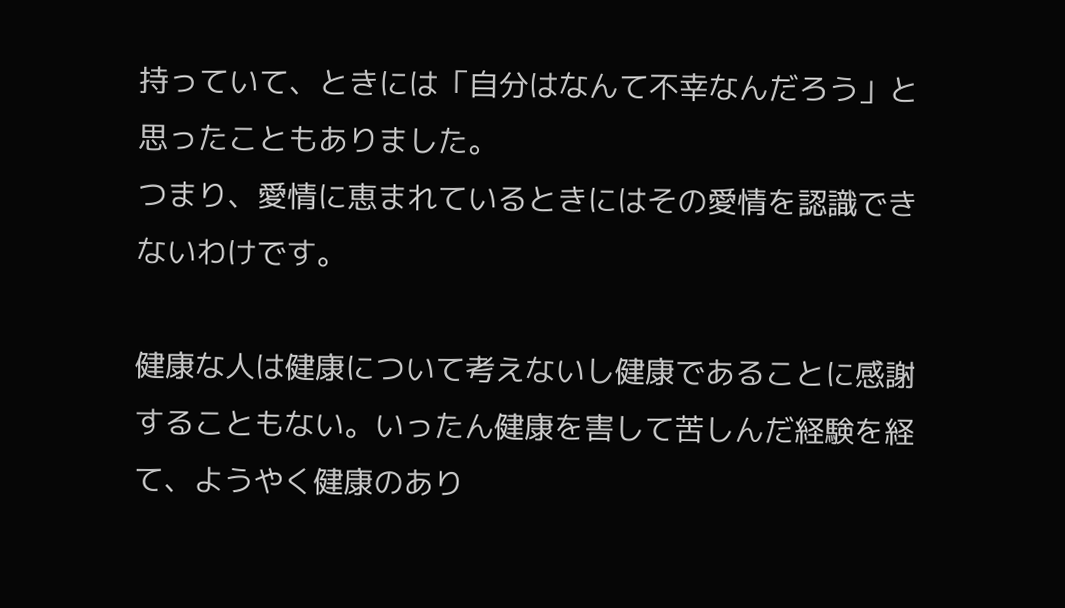持っていて、ときには「自分はなんて不幸なんだろう」と思ったこともありました。
つまり、愛情に恵まれているときにはその愛情を認識できないわけです。

健康な人は健康について考えないし健康であることに感謝することもない。いったん健康を害して苦しんだ経験を経て、ようやく健康のあり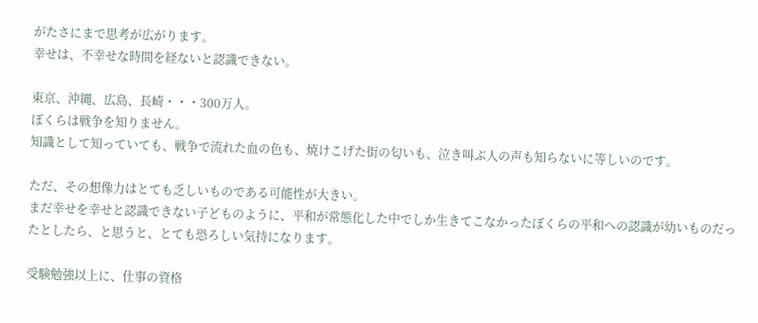がたさにまで思考が広がります。
幸せは、不幸せな時間を経ないと認識できない。

東京、沖縄、広島、長崎・・・300万人。
ぼくらは戦争を知りません。
知識として知っていても、戦争で流れた血の色も、焼けこげた街の匂いも、泣き叫ぶ人の声も知らないに等しいのです。

ただ、その想像力はとても乏しいものである可能性が大きい。
まだ幸せを幸せと認識できない子どものように、平和が常態化した中でしか生きてこなかったぼくらの平和への認識が幼いものだったとしたら、と思うと、とても恐ろしい気持になります。

受験勉強以上に、仕事の資格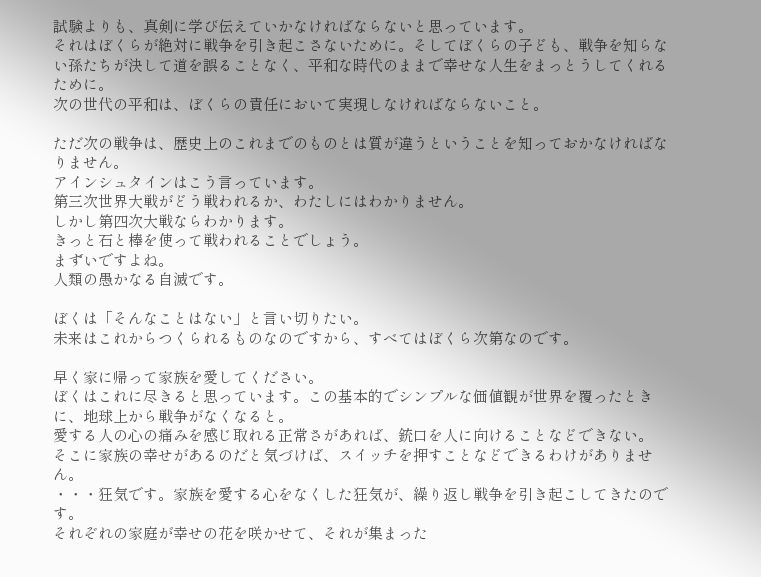試験よりも、真剣に学び伝えていかなければならないと思っています。
それはぼくらが絶対に戦争を引き起こさないために。そしてぼくらの子ども、戦争を知らない孫たちが決して道を誤ることなく、平和な時代のままで幸せな人生をまっとうしてくれるために。
次の世代の平和は、ぼくらの責任において実現しなければならないこと。

ただ次の戦争は、歴史上のこれまでのものとは質が違うということを知っておかなければなりません。
アインシュタインはこう言っています。
第三次世界大戦がどう戦われるか、わたしにはわかりません。
しかし第四次大戦ならわかります。
きっと石と棒を使って戦われることでしょう。
まずいですよね。
人類の愚かなる自滅です。

ぼくは「そんなことはない」と言い切りたい。
未来はこれからつくられるものなのですから、すべてはぼくら次第なのです。

早く家に帰って家族を愛してください。
ぼくはこれに尽きると思っています。この基本的でシンプルな価値観が世界を覆ったときに、地球上から戦争がなくなると。
愛する人の心の痛みを感じ取れる正常さがあれば、銃口を人に向けることなどできない。
そこに家族の幸せがあるのだと気づけば、スイッチを押すことなどできるわけがありません。
・・・狂気です。家族を愛する心をなくした狂気が、繰り返し戦争を引き起こしてきたのです。
それぞれの家庭が幸せの花を咲かせて、それが集まった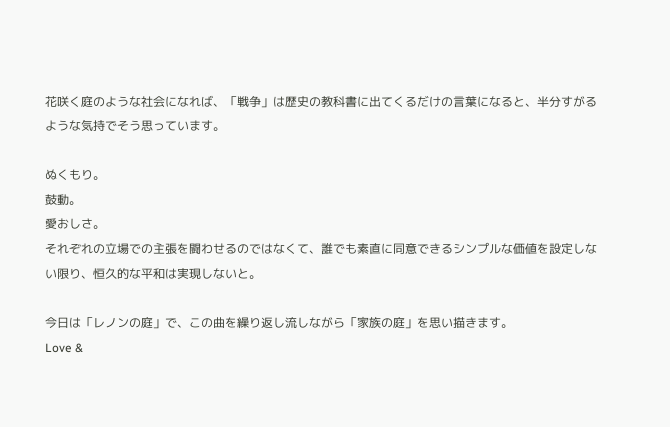花咲く庭のような社会になれば、「戦争」は歴史の教科書に出てくるだけの言葉になると、半分すがるような気持でそう思っています。

ぬくもり。
鼓動。
愛おしさ。
それぞれの立場での主張を闘わせるのではなくて、誰でも素直に同意できるシンプルな価値を設定しない限り、恒久的な平和は実現しないと。

今日は「レノンの庭」で、この曲を繰り返し流しながら「家族の庭」を思い描きます。
Love &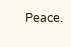Peace.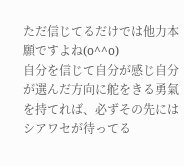ただ信じてるだけでは他力本願ですよね(o^^o)
自分を信じて自分が感じ自分が選んだ方向に舵をきる勇氣を持てれば、必ずその先にはシアワセが待ってる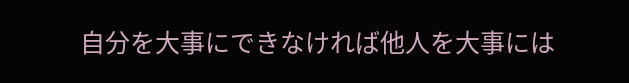自分を大事にできなければ他人を大事には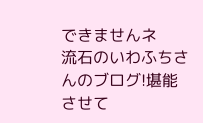できませんネ
流石のいわふちさんのブログ!堪能させて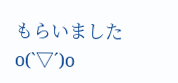もらいましたo(`▽´)o